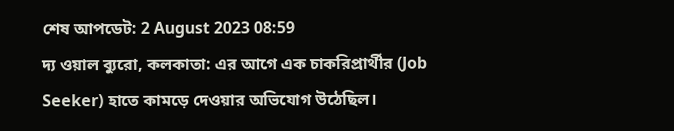শেষ আপডেট: 2 August 2023 08:59
দ্য ওয়াল ব্যুরো, কলকাতা: এর আগে এক চাকরিপ্রার্থীর (Job Seeker) হাতে কামড়ে দেওয়ার অভিযোগ উঠেছিল।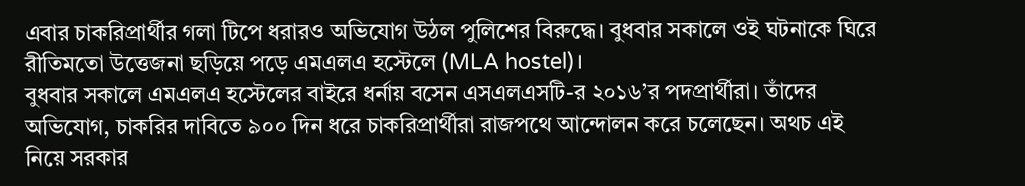এবার চাকরিপ্রার্থীর গলা টিপে ধরারও অভিযোগ উঠল পুলিশের বিরুদ্ধে। বুধবার সকালে ওই ঘটনাকে ঘিরে রীতিমতো উত্তেজনা ছড়িয়ে পড়ে এমএলএ হস্টেলে (MLA hostel)।
বুধবার সকালে এমএলএ হস্টেলের বাইরে ধর্নায় বসেন এসএলএসটি-র ২০১৬’র পদপ্রার্থীরা। তাঁদের অভিযোগ, চাকরির দাবিতে ৯০০ দিন ধরে চাকরিপ্রার্থীরা রাজপথে আন্দোলন করে চলেছেন। অথচ এই নিয়ে সরকার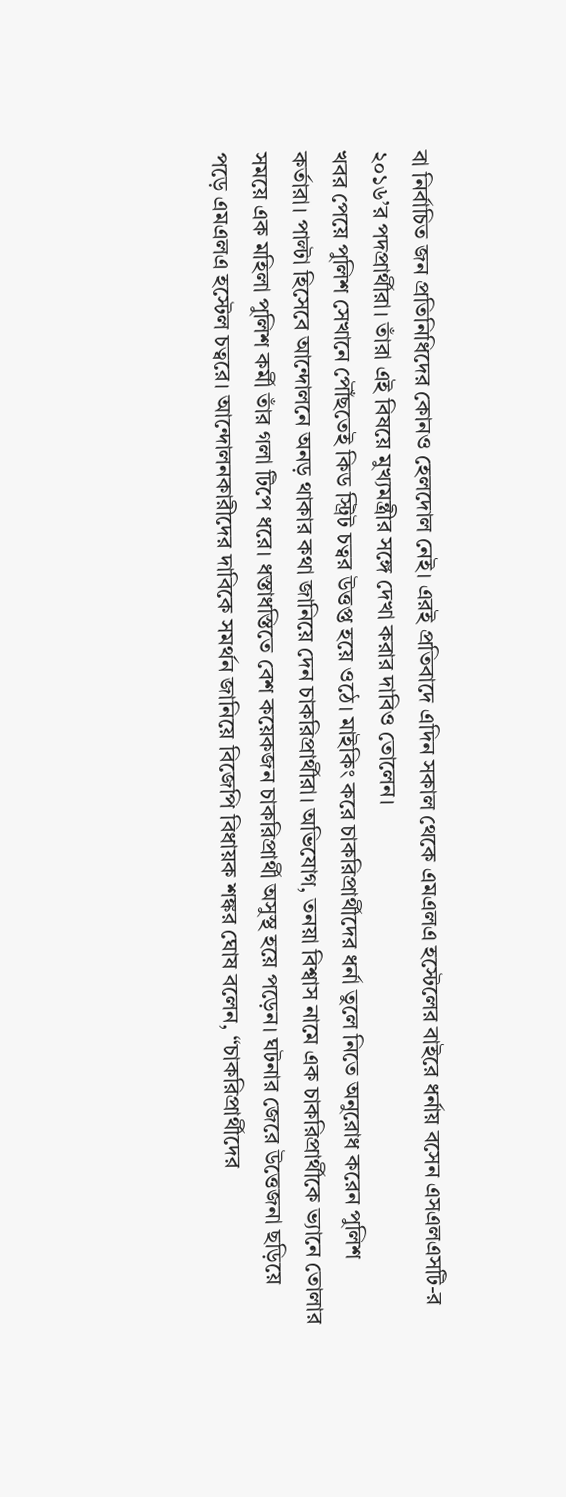বা নির্বাচিত জন প্রতিনিধিদের কোনও হেলদোল নেই। এরই প্রতিবাদে এদিন সকাল থেকে এমএলএ হস্টেলের বাইরে ধর্নায় বসেন এসএলএসটি-র ২০১৬’র পদপ্রার্থীরা। তাঁরা এই বিষয়ে মুখ্যমন্ত্রীর সঙ্গে দেখা করার দাবিও তোলেন।
খবর পেয়ে পুলিশ সেখানে পৌঁছতেই কিড স্ট্রিট চত্বর উত্তপ্ত হয়ে ওঠে। মাইকিং করে চাকরিপ্রার্থীদের ধর্না তুলে নিতে অনুরোধ করেন পুলিশ কর্তারা। পাল্টা হিসেবে আন্দোলনে অনড় থাকার কথা জানিয়ে দেন চাকরিপ্রার্থীরা। অভিযোগ, তনয়া বিশ্বাস নামে এক চাকরিপ্রার্থীকে ভ্যানে তোলার সময়ে এক মহিলা পুলিশ কর্মী তাঁর গলা টিপে ধরে। ধস্তাধস্তিতে বেশ কয়েকজন চাকরিপ্রার্থী অসুস্থ হয়ে পড়েন। ঘটনার জেরে উত্তেজনা ছড়িয়ে পড়ে এমএলএ হস্টেল চত্বরে। আন্দোলনকারীদের দাবিকে সমর্থন জানিয়ে বিজেপি বিধায়ক শঙ্কর ঘোষ বলেন, “চাকরিপ্রার্থীদের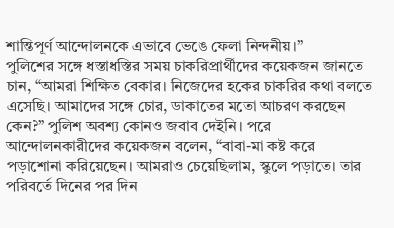শান্তিপূর্ণ আন্দোলনকে এভাবে ভেঙে ফেলা নিন্দনীয়।”
পুলিশের সঙ্গে ধস্তাধস্তির সময় চাকরিপ্রার্থীদের কয়েকজন জানতে চান, “আমরা শিক্ষিত বেকার। নিজেদের হকের চাকরির কথা বলতে এসেছি। আমাদের সঙ্গে চোর, ডাকাতের মতো আচরণ করছেন কেন?” পুলিশ অবশ্য কোনও জবাব দেইনি। পরে আন্দোলনকারীদের কয়েকজন বলেন, “বাবা-মা কষ্ট করে পড়াশোনা করিয়েছেন। আমরাও চেয়েছিলাম, স্কুলে পড়াতে। তার পরিবর্তে দিনের পর দিন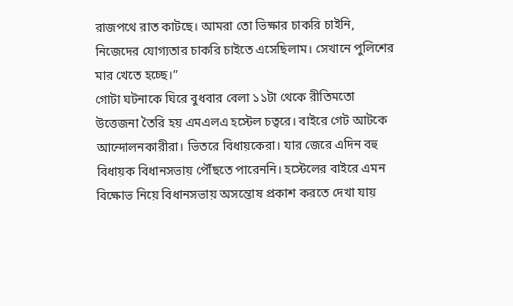রাজপথে রাত কাটছে। আমরা তো ভিক্ষার চাকরি চাইনি, নিজেদের যোগ্যতার চাকরি চাইতে এসেছিলাম। সেখানে পুলিশের মার খেতে হচ্ছে।”
গোটা ঘটনাকে ঘিরে বুধবার বেলা ১১টা থেকে রীতিমতো উত্তেজনা তৈরি হয় এমএলএ হস্টেল চত্বরে। বাইরে গেট আটকে আন্দোলনকারীরা। ভিতরে বিধায়কেরা। যার জেরে এদিন বহু বিধায়ক বিধানসভায় পৌঁছতে পারেননি। হস্টেলের বাইরে এমন বিক্ষোভ নিয়ে বিধানসভায় অসন্তোষ প্রকাশ করতে দেখা যায়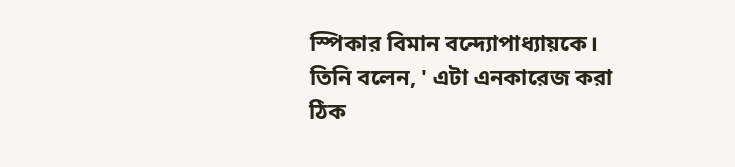স্পিকার বিমান বন্দ্যোপাধ্যায়কে। তিনি বলেন, ' এটা এনকারেজ করা ঠিক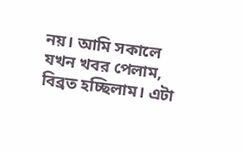নয়। আমি সকালে যখন খবর পেলাম, বিব্রত হচ্ছিলাম। এটা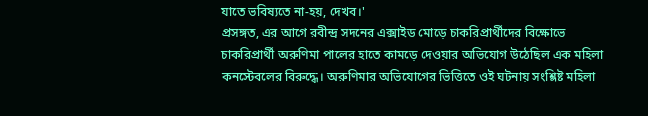যাতে ভবিষ্যতে না-হয়, দেখব।'
প্রসঙ্গত, এর আগে রবীন্দ্র সদনের এক্সাইড মোড়ে চাকরিপ্রার্থীদের বিক্ষোভে চাকরিপ্রার্থী অরুণিমা পালের হাতে কামড়ে দেওয়ার অভিযোগ উঠেছিল এক মহিলা কনস্টেবলের বিরুদ্ধে। অরুণিমার অভিযোগের ভিত্তিতে ওই ঘটনায় সংশ্লিষ্ট মহিলা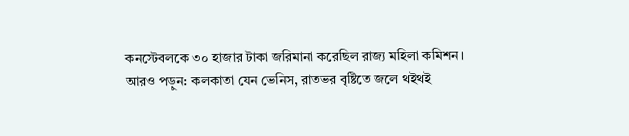কনস্টেবলকে ৩০ হাজার টাকা জরিমানা করেছিল রাজ্য মহিলা কমিশন।
আরও পড়ুন: কলকাতা যেন ভেনিস, রাতভর বৃষ্টিতে জলে থইথই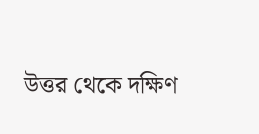উত্তর থেকে দক্ষিণ